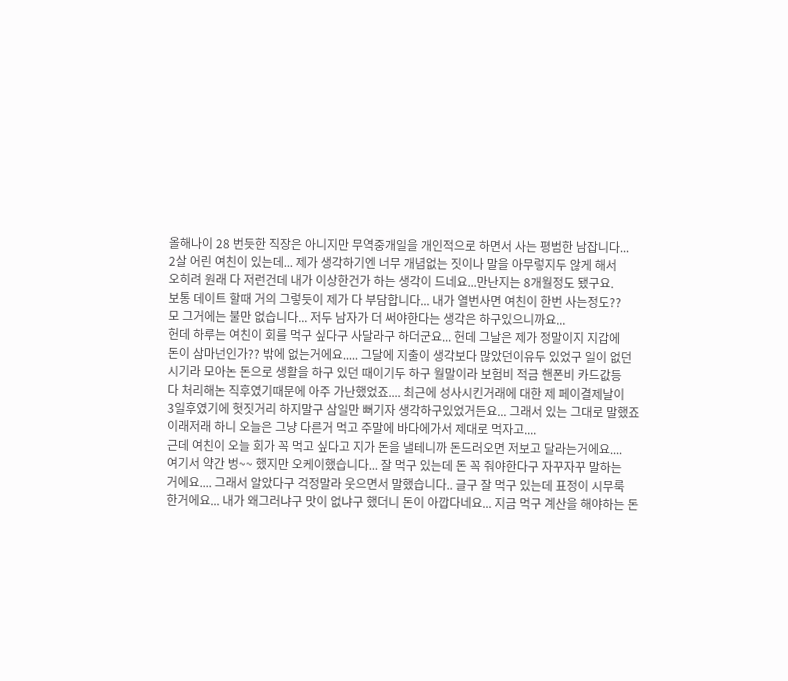올해나이 28 번듯한 직장은 아니지만 무역중개일을 개인적으로 하면서 사는 평범한 남잡니다...
2살 어린 여친이 있는데... 제가 생각하기엔 너무 개념없는 짓이나 말을 아무렇지두 않게 해서
오히려 원래 다 저런건데 내가 이상한건가 하는 생각이 드네요...만난지는 8개월정도 됐구요.
보통 데이트 할때 거의 그렇듯이 제가 다 부담합니다... 내가 열번사면 여친이 한번 사는정도??
모 그거에는 불만 없습니다... 저두 남자가 더 써야한다는 생각은 하구있으니까요...
헌데 하루는 여친이 회를 먹구 싶다구 사달라구 하더군요... 헌데 그날은 제가 정말이지 지갑에
돈이 삼마넌인가?? 밖에 없는거에요..... 그달에 지출이 생각보다 많았던이유두 있었구 일이 없던
시기라 모아논 돈으로 생활을 하구 있던 때이기두 하구 월말이라 보험비 적금 핸폰비 카드값등
다 처리해논 직후였기때문에 아주 가난했었죠.... 최근에 성사시킨거래에 대한 제 페이결제날이
3일후였기에 헛짓거리 하지말구 삼일만 뻐기자 생각하구있었거든요... 그래서 있는 그대로 말했죠
이래저래 하니 오늘은 그냥 다른거 먹고 주말에 바다에가서 제대로 먹자고....
근데 여친이 오늘 회가 꼭 먹고 싶다고 지가 돈을 낼테니까 돈드러오면 저보고 달라는거에요....
여기서 약간 벙~~ 했지만 오케이했습니다... 잘 먹구 있는데 돈 꼭 줘야한다구 자꾸자꾸 말하는
거에요.... 그래서 알았다구 걱정말라 웃으면서 말했습니다.. 글구 잘 먹구 있는데 표정이 시무룩
한거에요... 내가 왜그러냐구 맛이 없냐구 했더니 돈이 아깝다네요... 지금 먹구 계산을 해야하는 돈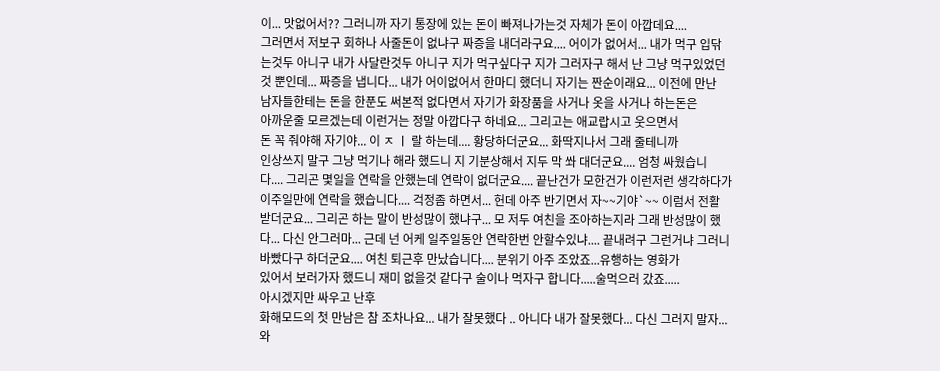이... 맛없어서?? 그러니까 자기 통장에 있는 돈이 빠져나가는것 자체가 돈이 아깝데요....
그러면서 저보구 회하나 사줄돈이 없냐구 짜증을 내더라구요.... 어이가 없어서... 내가 먹구 입닦
는것두 아니구 내가 사달란것두 아니구 지가 먹구싶다구 지가 그러자구 해서 난 그냥 먹구있었던
것 뿐인데... 짜증을 냅니다... 내가 어이없어서 한마디 했더니 자기는 짠순이래요... 이전에 만난
남자들한테는 돈을 한푼도 써본적 없다면서 자기가 화장품을 사거나 옷을 사거나 하는돈은
아까운줄 모르겠는데 이런거는 정말 아깝다구 하네요... 그리고는 애교랍시고 웃으면서
돈 꼭 줘야해 자기야... 이 ㅈ ㅣ 랄 하는데.... 황당하더군요... 화딱지나서 그래 줄테니까
인상쓰지 말구 그냥 먹기나 해라 했드니 지 기분상해서 지두 막 쏴 대더군요.... 엄청 싸웠습니
다.... 그리곤 몇일을 연락을 안했는데 연락이 없더군요.... 끝난건가 모한건가 이런저런 생각하다가
이주일만에 연락을 했습니다.... 걱정좀 하면서... 헌데 아주 반기면서 자~~기야`~~ 이럼서 전활
받더군요... 그리곤 하는 말이 반성많이 했냐구... 모 저두 여친을 조아하는지라 그래 반성많이 했
다... 다신 안그러마... 근데 넌 어케 일주일동안 연락한번 안할수있냐.... 끝내려구 그런거냐 그러니
바빴다구 하더군요.... 여친 퇴근후 만났습니다.... 분위기 아주 조았죠...유행하는 영화가
있어서 보러가자 했드니 재미 없을것 같다구 술이나 먹자구 합니다.....술먹으러 갔죠.....
아시겠지만 싸우고 난후
화해모드의 첫 만남은 참 조차나요... 내가 잘못했다 .. 아니다 내가 잘못했다... 다신 그러지 말자...
와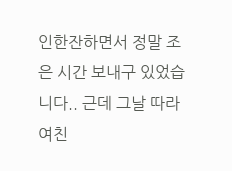인한잔하면서 정말 조은 시간 보내구 있었습니다.. 근데 그날 따라 여친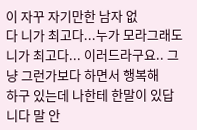이 자꾸 자기만한 남자 없
다 니가 최고다...누가 모라그래도 니가 최고다... 이러드라구요.. 그냥 그런가보다 하면서 행복해
하구 있는데 나한테 한말이 있답니다 말 안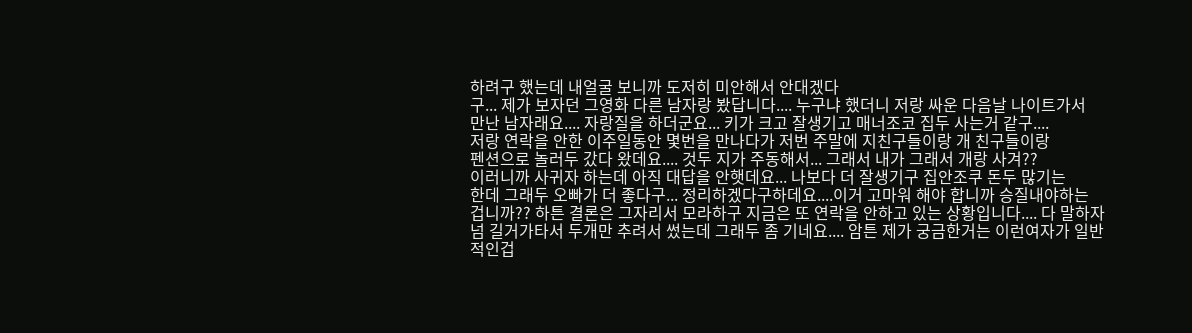하려구 했는데 내얼굴 보니까 도저히 미안해서 안대겠다
구... 제가 보자던 그영화 다른 남자랑 봤답니다.... 누구냐 했더니 저랑 싸운 다음날 나이트가서
만난 남자래요.... 자랑질을 하더군요... 키가 크고 잘생기고 매너조코 집두 사는거 같구....
저랑 연락을 안한 이주일동안 몇번을 만나다가 저번 주말에 지친구들이랑 개 친구들이랑
펜션으로 놀러두 갔다 왔데요.... 것두 지가 주동해서... 그래서 내가 그래서 개랑 사겨??
이러니까 사귀자 하는데 아직 대답을 안햇데요... 나보다 더 잘생기구 집안조쿠 돈두 많기는
한데 그래두 오빠가 더 좋다구... 정리하겠다구하데요....이거 고마워 해야 합니까 승질내야하는
겁니까?? 하튼 결론은 그자리서 모라하구 지금은 또 연락을 안하고 있는 상황입니다.... 다 말하자
넘 길거가타서 두개만 추려서 썼는데 그래두 좀 기네요.... 암튼 제가 궁금한거는 이런여자가 일반
적인겁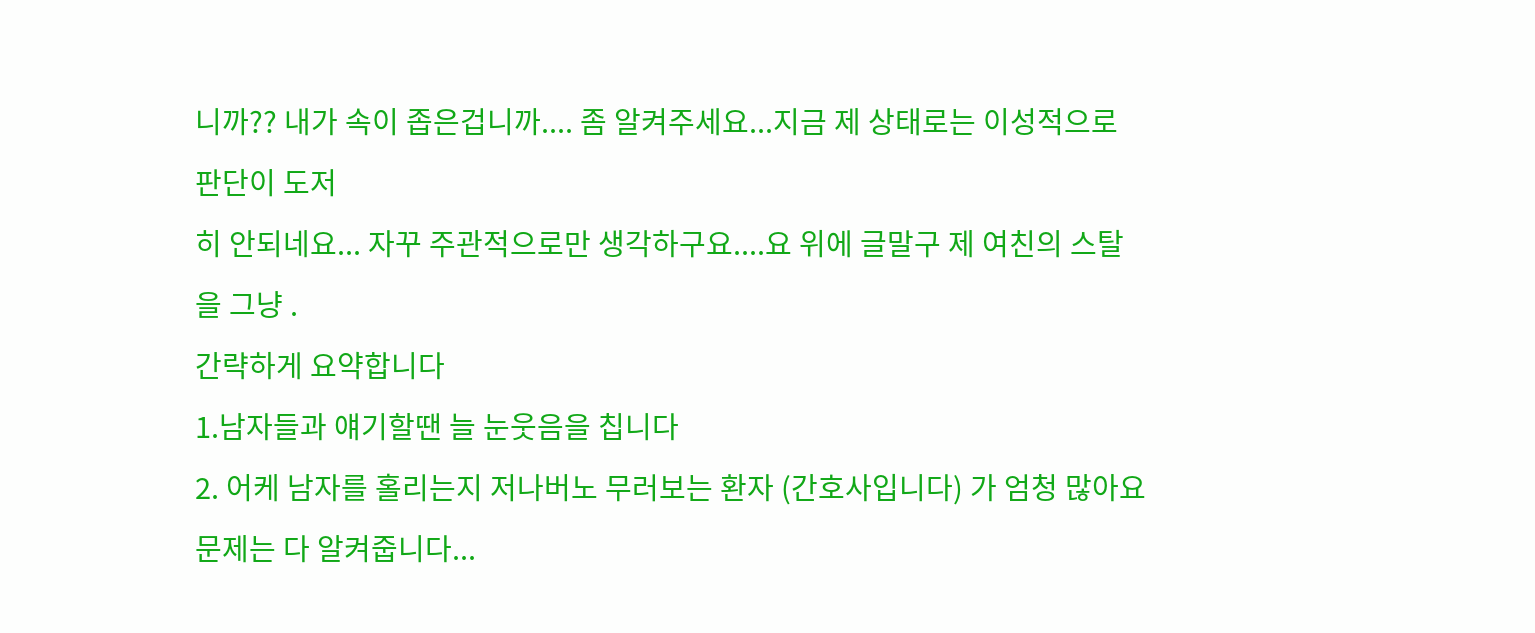니까?? 내가 속이 좁은겁니까.... 좀 알켜주세요...지금 제 상태로는 이성적으로 판단이 도저
히 안되네요... 자꾸 주관적으로만 생각하구요....요 위에 글말구 제 여친의 스탈을 그냥 .
간략하게 요약합니다
1.남자들과 얘기할땐 늘 눈웃음을 칩니다
2. 어케 남자를 홀리는지 저나버노 무러보는 환자 (간호사입니다) 가 엄청 많아요
문제는 다 알켜줍니다...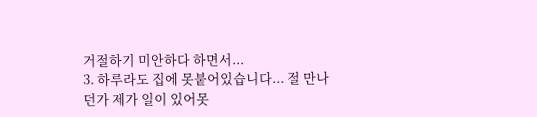거절하기 미안하다 하면서...
3. 하루라도 집에 못붙어있습니다... 절 만나던가 제가 일이 있어못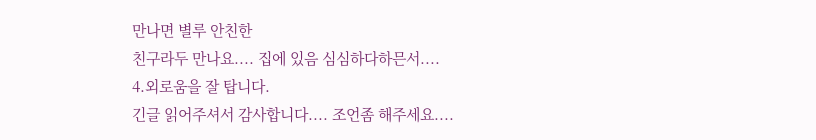만나면 별루 안친한
친구라두 만나요.... 집에 있음 심심하다하믄서....
4.외로움을 잘 탑니다.
긴글 읽어주셔서 감사합니다.... 조언좀 해주세요....